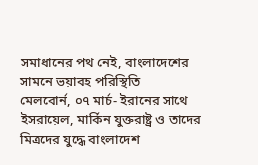সমাধানের পথ নেই, বাংলাদেশের সামনে ভয়াবহ পরিস্থিতি
মেলবোর্ন, ০৭ মার্চ- ইরানের সাথে ইসরায়েল, মার্কিন যুক্তরাষ্ট্র ও তাদের মিত্রদের যুদ্ধে বাংলাদেশ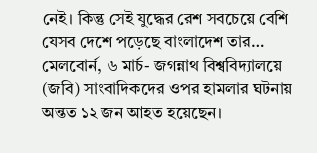নেই। কিন্তু সেই যুদ্ধের রেশ সবচেয়ে বেশি যেসব দেশে পড়েছে বাংলাদেশ তার…
মেলবোর্ন, ৬ মার্চ- জগন্নাথ বিশ্ববিদ্যালয়ে (জবি) সাংবাদিকদের ওপর হামলার ঘটনায় অন্তত ১২ জন আহত হয়েছেন।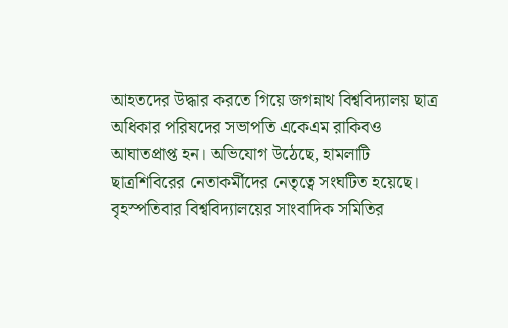আহতদের উদ্ধার করতে গিয়ে জগন্নাথ বিশ্ববিদ্যালয় ছাত্র অধিকার পরিষদের সভাপতি একেএম রাকিবও আঘাতপ্রাপ্ত হন। অভিযোগ উঠেছে, হামলাটি ছাত্রশিবিরের নেতাকর্মীদের নেতৃত্বে সংঘটিত হয়েছে।
বৃহস্পতিবার বিশ্ববিদ্যালয়ের সাংবাদিক সমিতির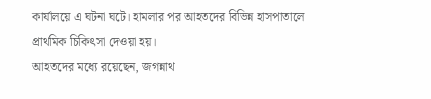কার্যালয়ে এ ঘটনা ঘটে। হামলার পর আহতদের বিভিন্ন হাসপাতালে প্রাথমিক চিকিৎসা দেওয়া হয়।
আহতদের মধ্যে রয়েছেন, জগন্নাথ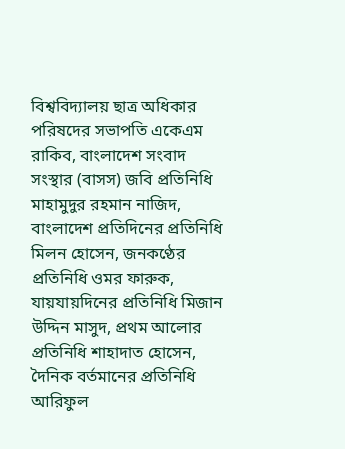বিশ্ববিদ্যালয় ছাত্র অধিকার পরিষদের সভাপতি একেএম রাকিব, বাংলাদেশ সংবাদ সংস্থার (বাসস) জবি প্রতিনিধি মাহামুদুর রহমান নাজিদ, বাংলাদেশ প্রতিদিনের প্রতিনিধি মিলন হোসেন, জনকণ্ঠের প্রতিনিধি ওমর ফারুক, যায়যায়দিনের প্রতিনিধি মিজান উদ্দিন মাসুদ, প্রথম আলোর প্রতিনিধি শাহাদাত হোসেন, দৈনিক বর্তমানের প্রতিনিধি আরিফুল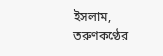ইসলাম, তরুণকণ্ঠের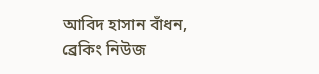আবিদ হাসান বাঁধন, ব্রেকিং নিউজ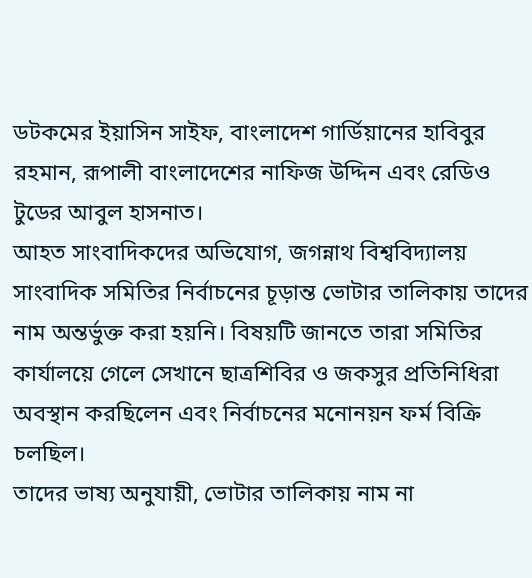ডটকমের ইয়াসিন সাইফ, বাংলাদেশ গার্ডিয়ানের হাবিবুর রহমান, রূপালী বাংলাদেশের নাফিজ উদ্দিন এবং রেডিও টুডের আবুল হাসনাত।
আহত সাংবাদিকদের অভিযোগ, জগন্নাথ বিশ্ববিদ্যালয় সাংবাদিক সমিতির নির্বাচনের চূড়ান্ত ভোটার তালিকায় তাদের নাম অন্তর্ভুক্ত করা হয়নি। বিষয়টি জানতে তারা সমিতির কার্যালয়ে গেলে সেখানে ছাত্রশিবির ও জকসুর প্রতিনিধিরা অবস্থান করছিলেন এবং নির্বাচনের মনোনয়ন ফর্ম বিক্রি চলছিল।
তাদের ভাষ্য অনুযায়ী, ভোটার তালিকায় নাম না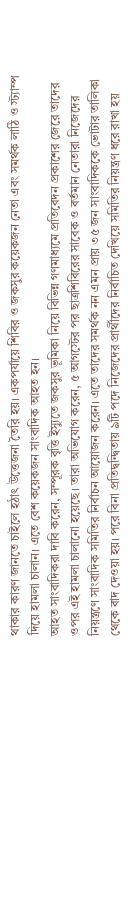থাকার কারণ জানতে চাইলে হঠাৎ উত্তেজনা তৈরি হয়। একপর্যায়ে শিবির ও জকসুর কয়েকজন নেতা এবং সমর্থক লাঠি ও স্ট্যাম্প দিয়ে হামলা চালান। এতে বেশ কয়েকজন সাংবাদিক আহত হন।
আহত সাংবাদিকরা দাবি করেন, সম্পূরক বৃত্তি ইস্যুতে জকসুর ভূমিকা নিয়ে বিভিন্ন গণমাধ্যমে প্রতিবেদন প্রকাশের জেরে তাদের ওপর এই হামলা চালানো হয়েছে। তারা অভিযোগ করেন, ৫ আগস্টের পর ছাত্রশিবিরের সাবেক ও বর্তমান নেতারা নিজেদের নিয়ন্ত্রণে সাংবাদিক সমিতির নির্বাচন আয়োজন করেন। এতে তাদের সমর্থক নন এমন প্রায় ৩৫ জন সাংবাদিককে ভোটার তালিকা থেকে বাদ দেওয়া হয়। পরে বিনা প্রতিদ্বন্দ্বিতায় ৯টি পদে নিজেদের প্রার্থীদের নির্বাচিত দেখিয়ে সমিতির নিয়ন্ত্রণ ধরে রাখা হয়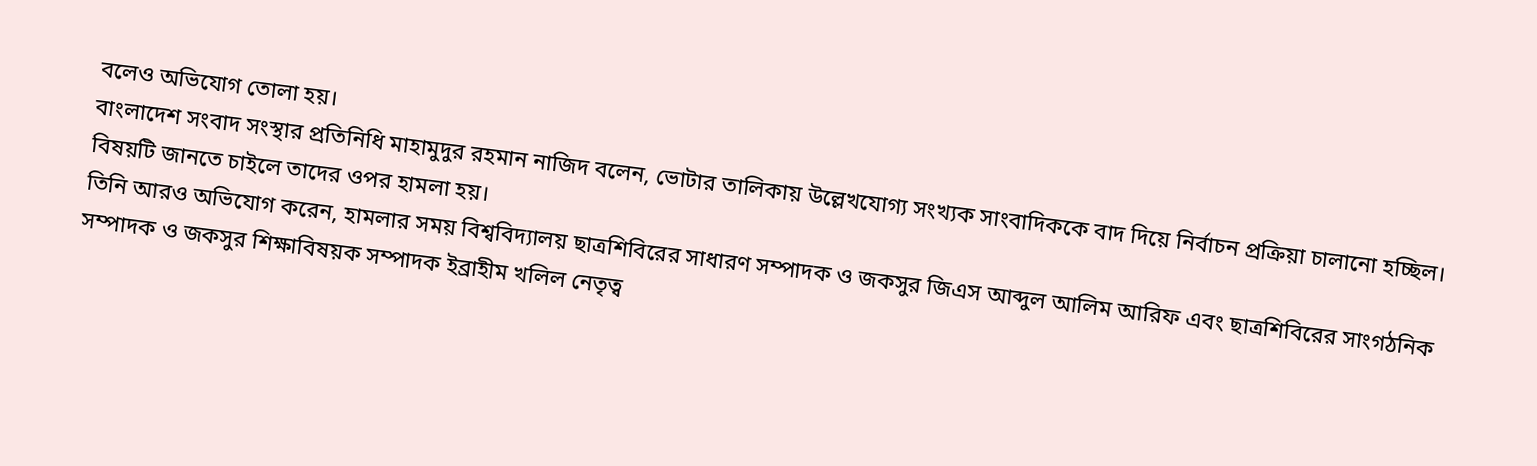বলেও অভিযোগ তোলা হয়।
বাংলাদেশ সংবাদ সংস্থার প্রতিনিধি মাহামুদুর রহমান নাজিদ বলেন, ভোটার তালিকায় উল্লেখযোগ্য সংখ্যক সাংবাদিককে বাদ দিয়ে নির্বাচন প্রক্রিয়া চালানো হচ্ছিল। বিষয়টি জানতে চাইলে তাদের ওপর হামলা হয়।
তিনি আরও অভিযোগ করেন, হামলার সময় বিশ্ববিদ্যালয় ছাত্রশিবিরের সাধারণ সম্পাদক ও জকসুর জিএস আব্দুল আলিম আরিফ এবং ছাত্রশিবিরের সাংগঠনিক সম্পাদক ও জকসুর শিক্ষাবিষয়ক সম্পাদক ইব্রাহীম খলিল নেতৃত্ব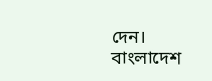দেন।
বাংলাদেশ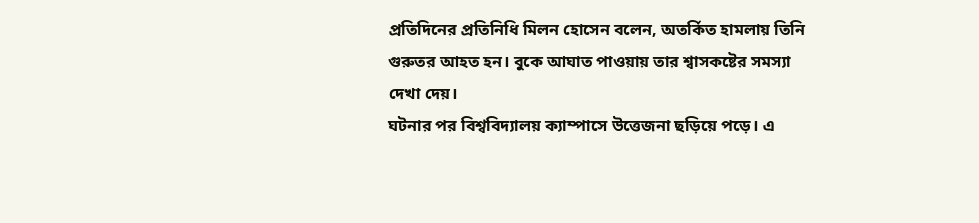প্রতিদিনের প্রতিনিধি মিলন হোসেন বলেন, অতর্কিত হামলায় তিনি গুরুতর আহত হন। বুকে আঘাত পাওয়ায় তার শ্বাসকষ্টের সমস্যা দেখা দেয়।
ঘটনার পর বিশ্ববিদ্যালয় ক্যাম্পাসে উত্তেজনা ছড়িয়ে পড়ে। এ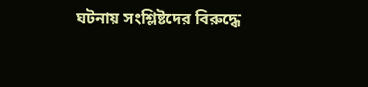ঘটনায় সংশ্লিষ্টদের বিরুদ্ধে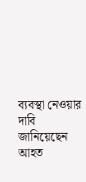ব্যবস্থা নেওয়ার দাবি জানিয়েছেন আহত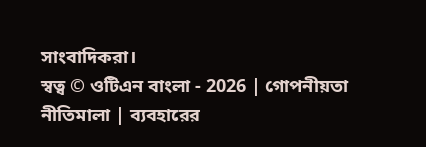সাংবাদিকরা।
স্বত্ব © ওটিএন বাংলা - 2026 | গোপনীয়তা নীতিমালা | ব্যবহারের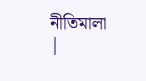নীতিমালা |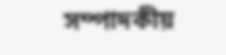সম্পাদকীয়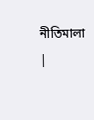নীতিমালা |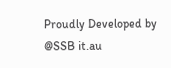Proudly Developed by @SSB it.au